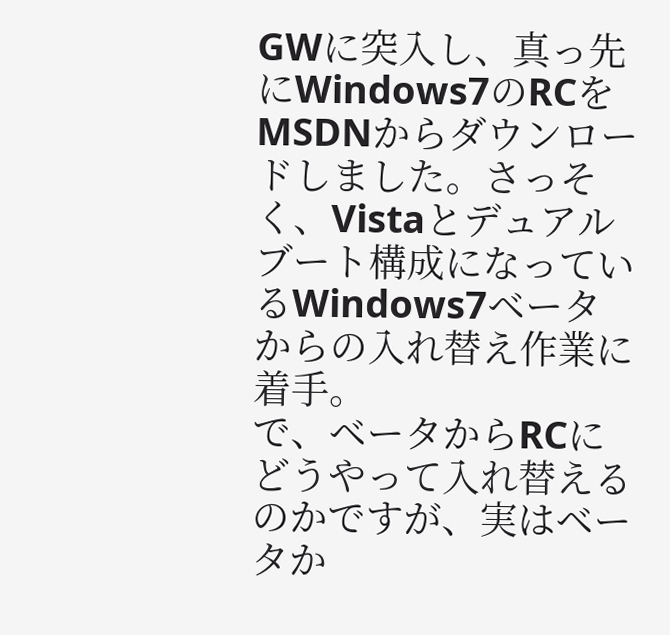GWに突入し、真っ先にWindows7のRCをMSDNからダウンロードしました。さっそく、Vistaとデュアルブート構成になっているWindows7ベータからの入れ替え作業に着手。
で、ベータからRCにどうやって入れ替えるのかですが、実はベータか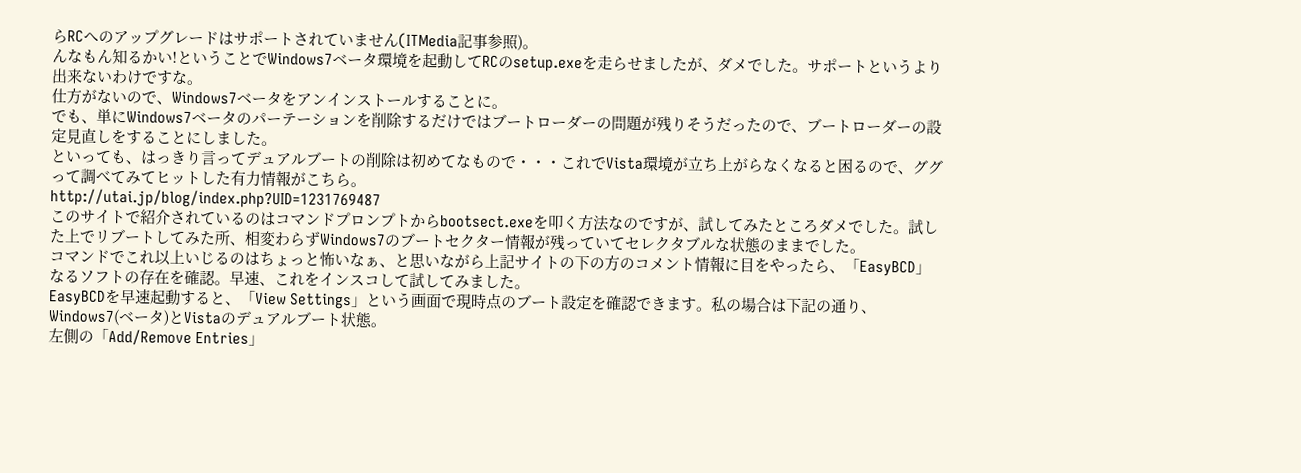らRCへのアップグレードはサポートされていません(ITMedia記事参照)。
んなもん知るかい!ということでWindows7ベータ環境を起動してRCのsetup.exeを走らせましたが、ダメでした。サポートというより出来ないわけですな。
仕方がないので、Windows7ベータをアンインストールすることに。
でも、単にWindows7ベータのパーテーションを削除するだけではブートローダーの問題が残りそうだったので、ブートローダーの設定見直しをすることにしました。
といっても、はっきり言ってデュアルブートの削除は初めてなもので・・・これでVista環境が立ち上がらなくなると困るので、ググって調べてみてヒットした有力情報がこちら。
http://utai.jp/blog/index.php?UID=1231769487
このサイトで紹介されているのはコマンドプロンプトからbootsect.exeを叩く方法なのですが、試してみたところダメでした。試した上でリブートしてみた所、相変わらずWindows7のブートセクター情報が残っていてセレクタブルな状態のままでした。
コマンドでこれ以上いじるのはちょっと怖いなぁ、と思いながら上記サイトの下の方のコメント情報に目をやったら、「EasyBCD」なるソフトの存在を確認。早速、これをインスコして試してみました。
EasyBCDを早速起動すると、「View Settings」という画面で現時点のブート設定を確認できます。私の場合は下記の通り、Windows7(ベータ)とVistaのデュアルブート状態。
左側の「Add/Remove Entries」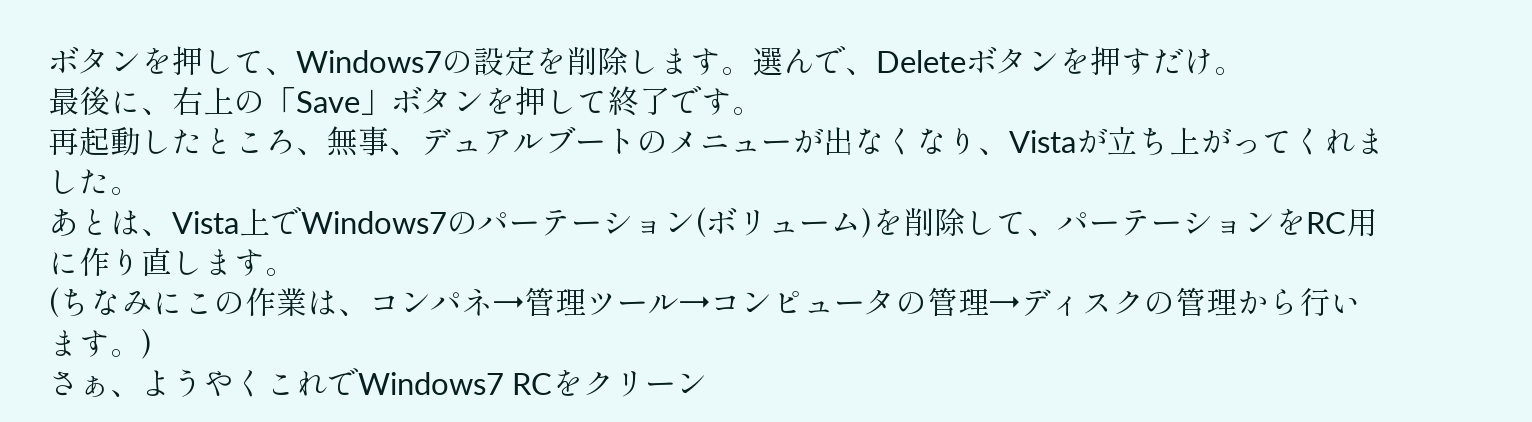ボタンを押して、Windows7の設定を削除します。選んで、Deleteボタンを押すだけ。
最後に、右上の「Save」ボタンを押して終了です。
再起動したところ、無事、デュアルブートのメニューが出なくなり、Vistaが立ち上がってくれました。
あとは、Vista上でWindows7のパーテーション(ボリューム)を削除して、パーテーションをRC用に作り直します。
(ちなみにこの作業は、コンパネ→管理ツール→コンピュータの管理→ディスクの管理から行います。)
さぁ、ようやくこれでWindows7 RCをクリーン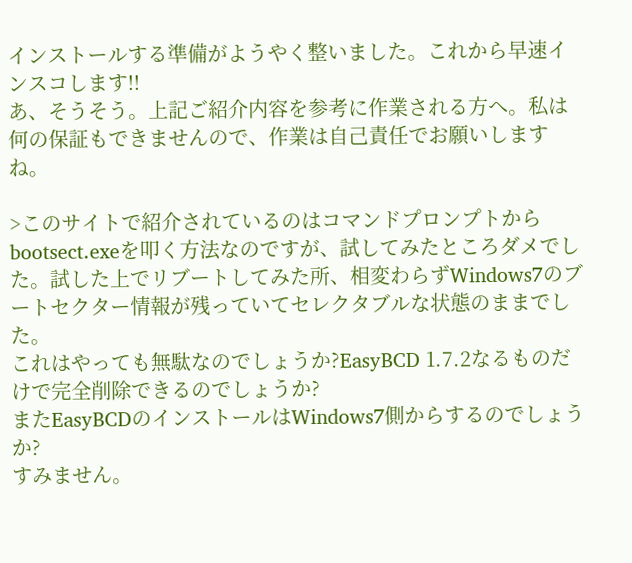インストールする準備がようやく整いました。これから早速インスコします!!
あ、そうそう。上記ご紹介内容を参考に作業される方へ。私は何の保証もできませんので、作業は自己責任でお願いしますね。

>このサイトで紹介されているのはコマンドプロンプトからbootsect.exeを叩く方法なのですが、試してみたところダメでした。試した上でリブートしてみた所、相変わらずWindows7のブートセクター情報が残っていてセレクタブルな状態のままでした。
これはやっても無駄なのでしょうか?EasyBCD 1.7.2なるものだけで完全削除できるのでしょうか?
またEasyBCDのインストールはWindows7側からするのでしょうか?
すみません。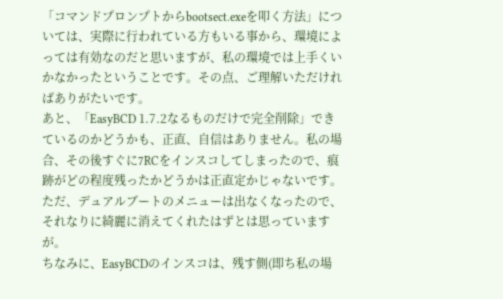「コマンドプロンプトからbootsect.exeを叩く方法」については、実際に行われている方もいる事から、環境によっては有効なのだと思いますが、私の環境では上手くいかなかったということです。その点、ご理解いただければありがたいです。
あと、「EasyBCD 1.7.2なるものだけで完全削除」できているのかどうかも、正直、自信はありません。私の場合、その後すぐに7RCをインスコしてしまったので、痕跡がどの程度残ったかどうかは正直定かじゃないです。ただ、デュアルブートのメニューは出なくなったので、それなりに綺麗に消えてくれたはずとは思っていますが。
ちなみに、EasyBCDのインスコは、残す側(即ち私の場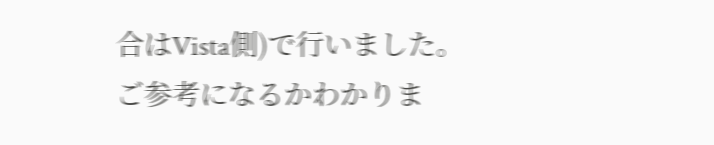合はVista側)で行いました。
ご参考になるかわかりま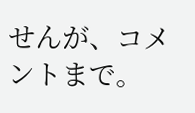せんが、コメントまで。